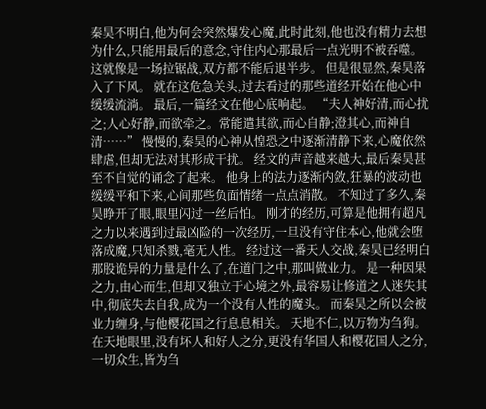秦昊不明白,他为何会突然爆发心魔,此时此刻,他也没有精力去想为什么,只能用最后的意念,守住内心那最后一点光明不被吞噬。 这就像是一场拉锯战,双方都不能后退半步。 但是很显然,秦昊落入了下风。 就在这危急关头,过去看过的那些道经开始在他心中缓缓流淌。 最后,一篇经文在他心底响起。 “夫人神好清,而心扰之;人心好静,而欲牵之。常能遣其欲,而心自静;澄其心,而神自清……” 慢慢的,秦昊的心神从惶恐之中逐渐清静下来,心魔依然肆虐,但却无法对其形成干扰。 经文的声音越来越大,最后秦昊甚至不自觉的诵念了起来。 他身上的法力逐渐内敛,狂暴的波动也缓缓平和下来,心间那些负面情绪一点点消散。 不知过了多久,秦昊睁开了眼,眼里闪过一丝后怕。 刚才的经历,可算是他拥有超凡之力以来遇到过最凶险的一次经历,一旦没有守住本心,他就会堕落成魔,只知杀戮,毫无人性。 经过这一番天人交战,秦昊已经明白那股诡异的力量是什么了,在道门之中,那叫做业力。 是一种因果之力,由心而生,但却又独立于心境之外,最容易让修道之人迷失其中,彻底失去自我,成为一个没有人性的魔头。 而秦昊之所以会被业力缠身,与他樱花国之行息息相关。 天地不仁,以万物为刍狗。 在天地眼里,没有坏人和好人之分,更没有华国人和樱花国人之分,一切众生,皆为刍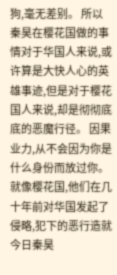狗,毫无差别。 所以秦昊在樱花国做的事情对于华国人来说,或许算是大快人心的英雄事迹,但是对于樱花国人来说,却是彻彻底底的恶魔行径。 因果业力,从不会因为你是什么身份而放过你。 就像樱花国,他们在几十年前对华国发起了侵略,犯下的恶行造就今日秦昊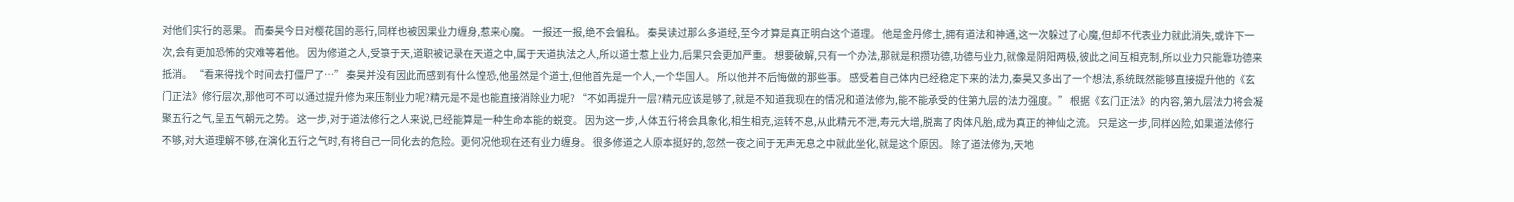对他们实行的恶果。 而秦昊今日对樱花国的恶行,同样也被因果业力缠身,惹来心魔。 一报还一报,绝不会偏私。 秦昊读过那么多道经,至今才算是真正明白这个道理。 他是金丹修士,拥有道法和神通,这一次躲过了心魔,但却不代表业力就此消失,或许下一次,会有更加恐怖的灾难等着他。 因为修道之人,受箓于天,道职被记录在天道之中,属于天道执法之人,所以道士惹上业力,后果只会更加严重。 想要破解,只有一个办法,那就是积攒功德,功德与业力,就像是阴阳两极,彼此之间互相克制,所以业力只能靠功德来抵消。 “看来得找个时间去打僵尸了…” 秦昊并没有因此而感到有什么惶恐,他虽然是个道士,但他首先是一个人,一个华国人。 所以他并不后悔做的那些事。 感受着自己体内已经稳定下来的法力,秦昊又多出了一个想法,系统既然能够直接提升他的《玄门正法》修行层次,那他可不可以通过提升修为来压制业力呢?精元是不是也能直接消除业力呢? “不如再提升一层?精元应该是够了,就是不知道我现在的情况和道法修为,能不能承受的住第九层的法力强度。” 根据《玄门正法》的内容,第九层法力将会凝聚五行之气,呈五气朝元之势。 这一步,对于道法修行之人来说,已经能算是一种生命本能的蜕变。 因为这一步,人体五行将会具象化,相生相克,运转不息,从此精元不泄,寿元大增,脱离了肉体凡胎,成为真正的神仙之流。 只是这一步,同样凶险,如果道法修行不够,对大道理解不够,在演化五行之气时,有将自己一同化去的危险。更何况他现在还有业力缠身。 很多修道之人原本挺好的,忽然一夜之间于无声无息之中就此坐化,就是这个原因。 除了道法修为,天地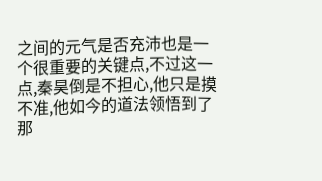之间的元气是否充沛也是一个很重要的关键点,不过这一点,秦昊倒是不担心,他只是摸不准,他如今的道法领悟到了那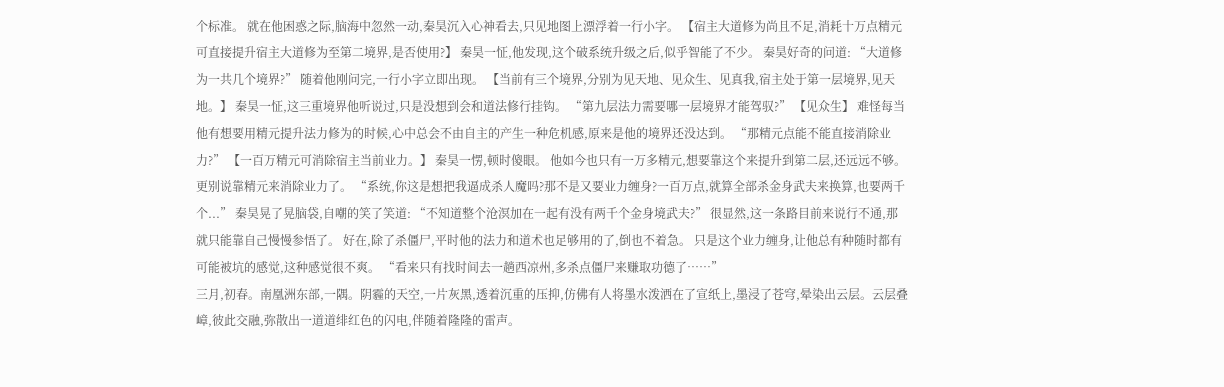个标准。 就在他困惑之际,脑海中忽然一动,秦昊沉入心神看去,只见地图上漂浮着一行小字。 【宿主大道修为尚且不足,消耗十万点精元可直接提升宿主大道修为至第二境界,是否使用?】 秦昊一怔,他发现,这个破系统升级之后,似乎智能了不少。 秦昊好奇的问道: “大道修为一共几个境界?” 随着他刚问完,一行小字立即出现。 【当前有三个境界,分别为见天地、见众生、见真我,宿主处于第一层境界,见天地。】 秦昊一怔,这三重境界他听说过,只是没想到会和道法修行挂钩。 “第九层法力需要哪一层境界才能驾驭?” 【见众生】 难怪每当他有想要用精元提升法力修为的时候,心中总会不由自主的产生一种危机感,原来是他的境界还没达到。 “那精元点能不能直接消除业力?” 【一百万精元可消除宿主当前业力。】 秦昊一愣,顿时傻眼。 他如今也只有一万多精元,想要靠这个来提升到第二层,还远远不够。 更别说靠精元来消除业力了。 “系统,你这是想把我逼成杀人魔吗?那不是又要业力缠身?一百万点,就算全部杀金身武夫来换算,也要两千个...” 秦昊晃了晃脑袋,自嘲的笑了笑道: “不知道整个沧溟加在一起有没有两千个金身境武夫?” 很显然,这一条路目前来说行不通,那就只能靠自己慢慢参悟了。 好在,除了杀僵尸,平时他的法力和道术也足够用的了,倒也不着急。 只是这个业力缠身,让他总有种随时都有可能被坑的感觉,这种感觉很不爽。 “看来只有找时间去一趟西凉州,多杀点僵尸来赚取功德了……”
三月,初春。南凰洲东部,一隅。阴霾的天空,一片灰黑,透着沉重的压抑,仿佛有人将墨水泼洒在了宣纸上,墨浸了苍穹,晕染出云层。云层叠嶂,彼此交融,弥散出一道道绯红色的闪电,伴随着隆隆的雷声。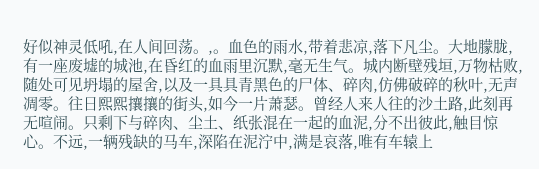好似神灵低吼,在人间回荡。,。血色的雨水,带着悲凉,落下凡尘。大地朦胧,有一座废墟的城池,在昏红的血雨里沉默,毫无生气。城内断壁残垣,万物枯败,随处可见坍塌的屋舍,以及一具具青黑色的尸体、碎肉,仿佛破碎的秋叶,无声凋零。往日熙熙攘攘的街头,如今一片萧瑟。曾经人来人往的沙土路,此刻再无喧闹。只剩下与碎肉、尘土、纸张混在一起的血泥,分不出彼此,触目惊心。不远,一辆残缺的马车,深陷在泥泞中,满是哀落,唯有车辕上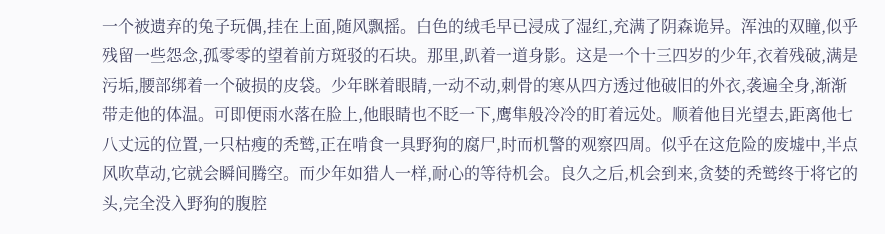一个被遗弃的兔子玩偶,挂在上面,随风飘摇。白色的绒毛早已浸成了湿红,充满了阴森诡异。浑浊的双瞳,似乎残留一些怨念,孤零零的望着前方斑驳的石块。那里,趴着一道身影。这是一个十三四岁的少年,衣着残破,满是污垢,腰部绑着一个破损的皮袋。少年眯着眼睛,一动不动,刺骨的寒从四方透过他破旧的外衣,袭遍全身,渐渐带走他的体温。可即便雨水落在脸上,他眼睛也不眨一下,鹰隼般冷冷的盯着远处。顺着他目光望去,距离他七八丈远的位置,一只枯瘦的秃鹫,正在啃食一具野狗的腐尸,时而机警的观察四周。似乎在这危险的废墟中,半点风吹草动,它就会瞬间腾空。而少年如猎人一样,耐心的等待机会。良久之后,机会到来,贪婪的秃鹫终于将它的头,完全没入野狗的腹腔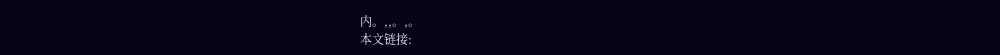内。,,。,。
本文链接: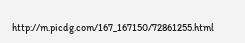http://m.picdg.com/167_167150/72861255.html